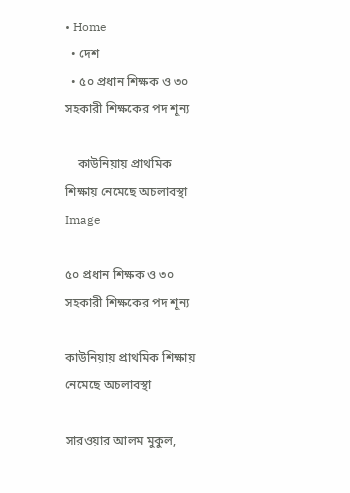• Home
  • দেশ
  • ৫০ প্রধান শিক্ষক ও ৩০ সহকারী শিক্ষকের পদ শূন্য

    কাউনিয়ায় প্রাথমিক শিক্ষায় নেমেছে অচলাবস্থা
Image

৫০ প্রধান শিক্ষক ও ৩০ সহকারী শিক্ষকের পদ শূন্য

কাউনিয়ায় প্রাথমিক শিক্ষায় নেমেছে অচলাবস্থা

সারওয়ার আলম মুকুল,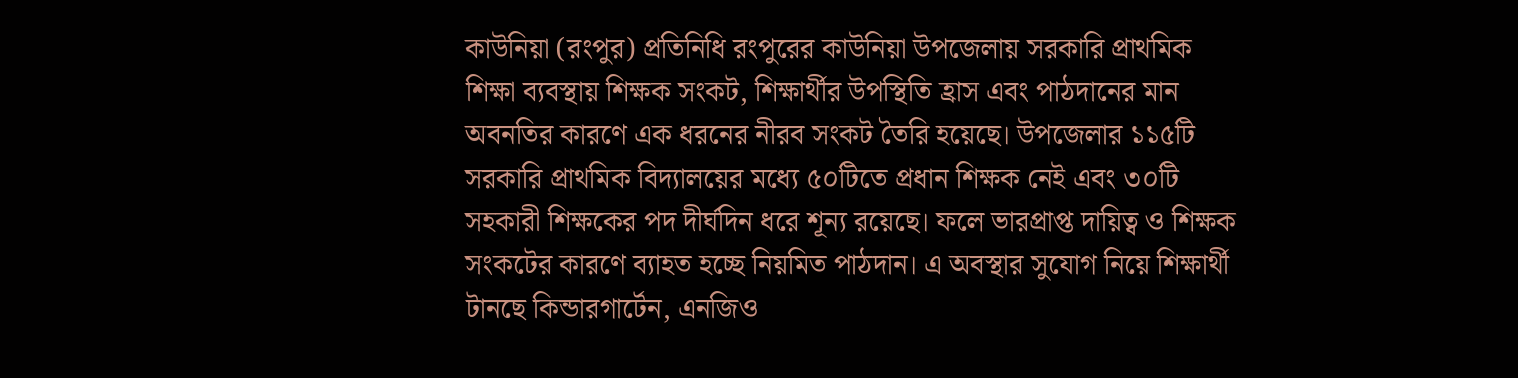কাউনিয়া (রংপুর) প্রতিনিধি রংপুরের কাউনিয়া উপজেলায় সরকারি প্রাথমিক শিক্ষা ব্যবস্থায় শিক্ষক সংকট, শিক্ষার্থীর উপস্থিতি হ্রাস এবং পাঠদানের মান অবনতির কারণে এক ধরনের নীরব সংকট তৈরি হয়েছে। উপজেলার ১১৫টি সরকারি প্রাথমিক বিদ্যালয়ের মধ্যে ৫০টিতে প্রধান শিক্ষক নেই এবং ৩০টি সহকারী শিক্ষকের পদ দীর্ঘদিন ধরে শূন্য রয়েছে। ফলে ভারপ্রাপ্ত দায়িত্ব ও শিক্ষক সংকটের কারণে ব্যাহত হচ্ছে নিয়মিত পাঠদান। এ অবস্থার সুযোগ নিয়ে শিক্ষার্থী টানছে কিন্ডারগার্টেন, এনজিও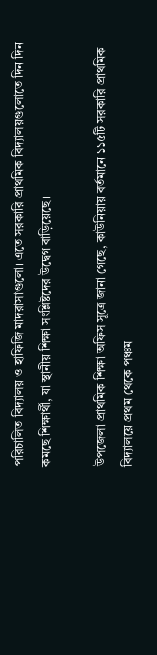পরিচালিত বিদ্যালয় ও হাফিজি মাদরাসাগুলো। এতে সরকারি প্রাথমিক বিদ্যালয়গুলোতে দিন দিন কমছে শিক্ষার্থী, যা স্থানীয় শিক্ষা সংশ্লিষ্টদের উদ্বেগ বাড়িয়েছে।

উপজেলা প্রাথমিক শিক্ষা অফিস সূত্রে জানা গেছে, কাউনিয়ায় বর্তমানে ১১৫টি সরকারি প্রাথমিক বিদ্যালয়ে প্রথম থেকে পঞ্চম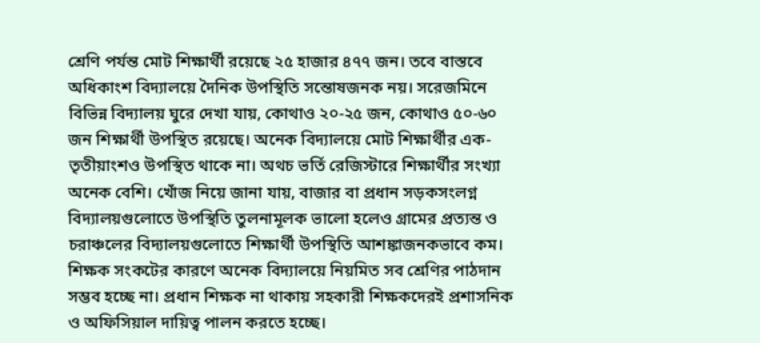শ্রেণি পর্যন্ত মোট শিক্ষার্থী রয়েছে ২৫ হাজার ৪৭৭ জন। তবে বাস্তবে অধিকাংশ বিদ্যালয়ে দৈনিক উপস্থিতি সন্তোষজনক নয়। সরেজমিনে বিভিন্ন বিদ্যালয় ঘুরে দেখা যায়, কোথাও ২০-২৫ জন, কোথাও ৫০-৬০ জন শিক্ষার্থী উপস্থিত রয়েছে। অনেক বিদ্যালয়ে মোট শিক্ষার্থীর এক-তৃতীয়াংশও উপস্থিত থাকে না। অথচ ভর্তি রেজিস্টারে শিক্ষার্থীর সংখ্যা অনেক বেশি। খোঁজ নিয়ে জানা যায়, বাজার বা প্রধান সড়কসংলগ্ন বিদ্যালয়গুলোতে উপস্থিতি তুলনামূলক ভালো হলেও গ্রামের প্রত্যন্ত ও চরাঞ্চলের বিদ্যালয়গুলোতে শিক্ষার্থী উপস্থিতি আশঙ্কাজনকভাবে কম। শিক্ষক সংকটের কারণে অনেক বিদ্যালয়ে নিয়মিত সব শ্রেণির পাঠদান সম্ভব হচ্ছে না। প্রধান শিক্ষক না থাকায় সহকারী শিক্ষকদেরই প্রশাসনিক ও অফিসিয়াল দায়িত্ব পালন করতে হচ্ছে।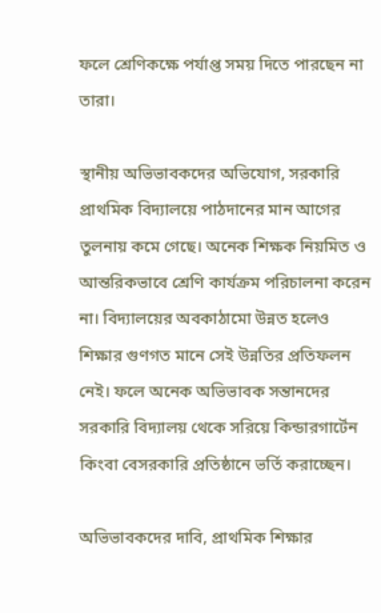ফলে শ্রেণিকক্ষে পর্যাপ্ত সময় দিতে পারছেন না তারা।

স্থানীয় অভিভাবকদের অভিযোগ, সরকারি প্রাথমিক বিদ্যালয়ে পাঠদানের মান আগের তুলনায় কমে গেছে। অনেক শিক্ষক নিয়মিত ও আন্তরিকভাবে শ্রেণি কার্যক্রম পরিচালনা করেন না। বিদ্যালয়ের অবকাঠামো উন্নত হলেও শিক্ষার গুণগত মানে সেই উন্নতির প্রতিফলন নেই। ফলে অনেক অভিভাবক সন্তানদের সরকারি বিদ্যালয় থেকে সরিয়ে কিন্ডারগার্টেন কিংবা বেসরকারি প্রতিষ্ঠানে ভর্তি করাচ্ছেন।

অভিভাবকদের দাবি, প্রাথমিক শিক্ষার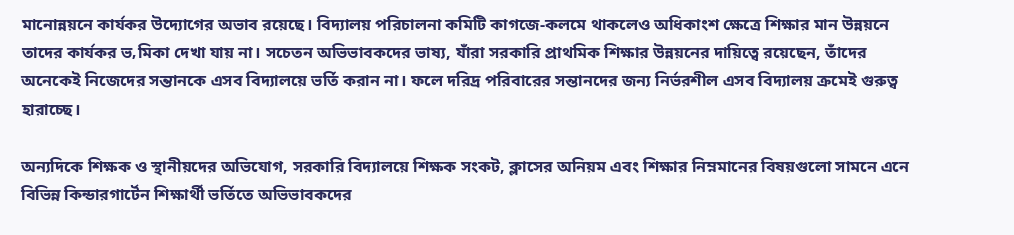মানোন্নয়নে কার্যকর উদ্যোগের অভাব রয়েছে। বিদ্যালয় পরিচালনা কমিটি কাগজে-কলমে থাকলেও অধিকাংশ ক্ষেত্রে শিক্ষার মান উন্নয়নে তাদের কার্যকর ভ‚মিকা দেখা যায় না। সচেতন অভিভাবকদের ভাষ্য, যাঁরা সরকারি প্রাথমিক শিক্ষার উন্নয়নের দায়িত্বে রয়েছেন, তাঁদের অনেকেই নিজেদের সন্তানকে এসব বিদ্যালয়ে ভর্তি করান না। ফলে দরিদ্র পরিবারের সন্তানদের জন্য নির্ভরশীল এসব বিদ্যালয় ক্রমেই গুরুত্ব হারাচ্ছে।

অন্যদিকে শিক্ষক ও স্থানীয়দের অভিযোগ, সরকারি বিদ্যালয়ে শিক্ষক সংকট, ক্লাসের অনিয়ম এবং শিক্ষার নিম্নমানের বিষয়গুলো সামনে এনে বিভিন্ন কিন্ডারগার্টেন শিক্ষার্থী ভর্তিতে অভিভাবকদের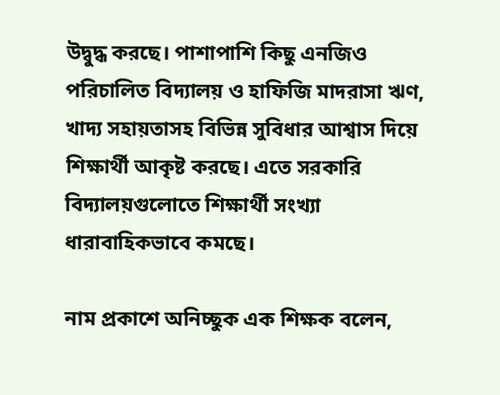উদ্বুদ্ধ করছে। পাশাপাশি কিছু এনজিও পরিচালিত বিদ্যালয় ও হাফিজি মাদরাসা ঋণ, খাদ্য সহায়তাসহ বিভিন্ন সুবিধার আশ্বাস দিয়ে শিক্ষার্থী আকৃষ্ট করছে। এতে সরকারি বিদ্যালয়গুলোতে শিক্ষার্থী সংখ্যা ধারাবাহিকভাবে কমছে।

নাম প্রকাশে অনিচ্ছুক এক শিক্ষক বলেন,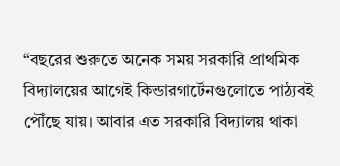“বছরের শুরুতে অনেক সময় সরকারি প্রাথমিক বিদ্যালয়ের আগেই কিন্ডারগার্টেনগুলোতে পাঠ্যবই পৌঁছে যায়। আবার এত সরকারি বিদ্যালয় থাকা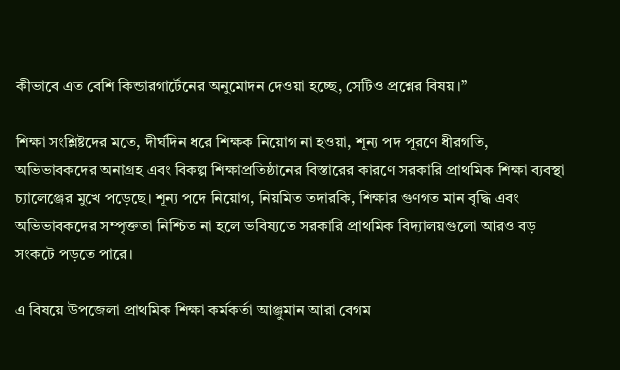কীভাবে এত বেশি কিন্ডারগার্টেনের অনুমোদন দেওয়া হচ্ছে, সেটিও প্রশ্নের বিষয়।”

শিক্ষা সংশ্লিষ্টদের মতে, দীর্ঘদিন ধরে শিক্ষক নিয়োগ না হওয়া, শূন্য পদ পূরণে ধীরগতি, অভিভাবকদের অনাগ্রহ এবং বিকল্প শিক্ষাপ্রতিষ্ঠানের বিস্তারের কারণে সরকারি প্রাথমিক শিক্ষা ব্যবস্থা চ্যালেঞ্জের মুখে পড়েছে। শূন্য পদে নিয়োগ, নিয়মিত তদারকি, শিক্ষার গুণগত মান বৃদ্ধি এবং অভিভাবকদের সম্পৃক্ততা নিশ্চিত না হলে ভবিষ্যতে সরকারি প্রাথমিক বিদ্যালয়গুলো আরও বড় সংকটে পড়তে পারে।

এ বিষয়ে উপজেলা প্রাথমিক শিক্ষা কর্মকর্তা আঞ্জুমান আরা বেগম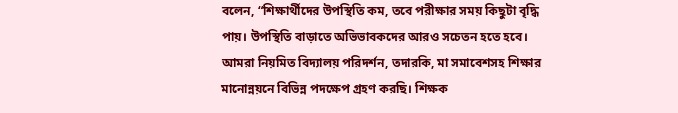বলেন, “শিক্ষার্থীদের উপস্থিতি কম, তবে পরীক্ষার সময় কিছুটা বৃদ্ধি পায়। উপস্থিতি বাড়াতে অভিভাবকদের আরও সচেতন হতে হবে। আমরা নিয়মিত বিদ্যালয় পরিদর্শন, তদারকি, মা সমাবেশসহ শিক্ষার মানোন্নয়নে বিভিন্ন পদক্ষেপ গ্রহণ করছি। শিক্ষক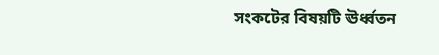সংকটের বিষয়টি ঊর্ধ্বতন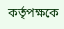কর্তৃপক্ষকে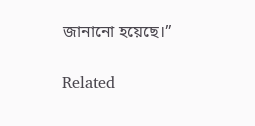জানানো হয়েছে।”

Related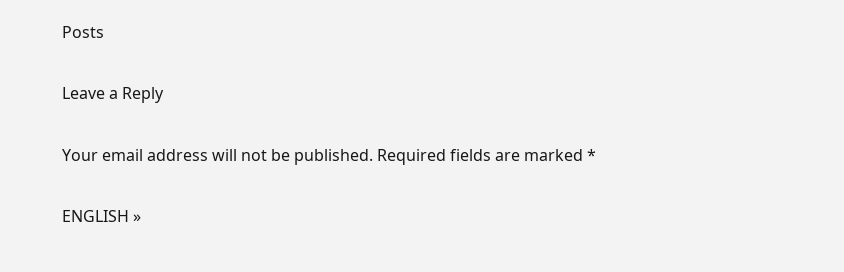Posts

Leave a Reply

Your email address will not be published. Required fields are marked *

ENGLISH »